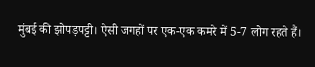मुंबई की झोपड़पट्टी। ऐसी जगहों पर एक-एक कमरे में 5-7 लोग रहते हैं।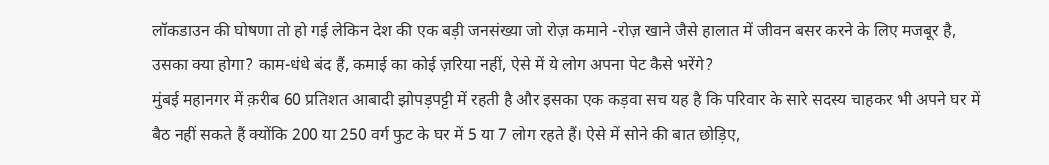लॉकडाउन की घोषणा तो हो गई लेकिन देश की एक बड़ी जनसंख्या जो रोज़ कमाने -रोज़ खाने जैसे हालात में जीवन बसर करने के लिए मजबूर है, उसका क्या होगा? काम-धंधे बंद हैं, कमाई का कोई ज़रिया नहीं, ऐसे में ये लोग अपना पेट कैसे भरेंगे?
मुंबई महानगर में क़रीब 60 प्रतिशत आबादी झोपड़पट्टी में रहती है और इसका एक कड़वा सच यह है कि परिवार के सारे सदस्य चाहकर भी अपने घर में बैठ नहीं सकते हैं क्योंकि 200 या 250 वर्ग फुट के घर में 5 या 7 लोग रहते हैं। ऐसे में सोने की बात छोड़िए,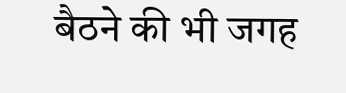बैठने की भी जगह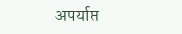अपर्याप्त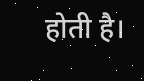होती है।